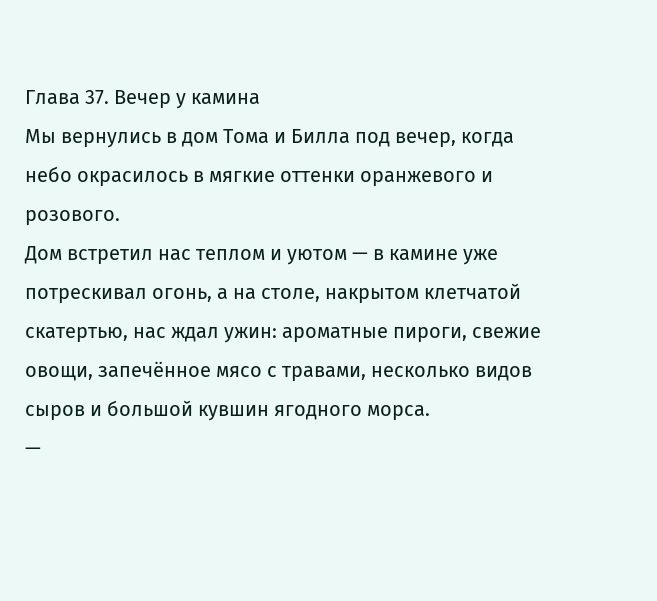Глава 37. Вечер у камина
Мы вернулись в дом Тома и Билла под вечер, когда небо окрасилось в мягкие оттенки оранжевого и розового.
Дом встретил нас теплом и уютом — в камине уже потрескивал огонь, а на столе, накрытом клетчатой скатертью, нас ждал ужин: ароматные пироги, свежие овощи, запечённое мясо с травами, несколько видов сыров и большой кувшин ягодного морса.
—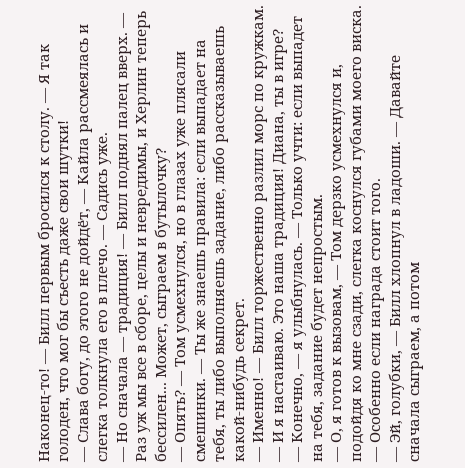Наконец‑то! — Билл первым бросился к столу. — Я так голоден, что мог бы съесть даже свои шутки!
— Слава богу, до этого не дойдёт, — Кайла рассмеялась и слегка толкнула его в плечо. — Садись уже.
— Но сначала — традиция! — Билл поднял палец вверх. — Раз уж мы все в сборе, целы и невредимы, и Херлин теперь бессилен... Может, сыграем в бутылочку?
— Опять? — Том усмехнулся, но в глазах уже плясали смешинки. — Ты же знаешь правила: если выпадает на тебя, ты либо выполняешь задание, либо рассказываешь какой‑нибудь секрет.
— Именно! — Билл торжественно разлил морс по кружкам. — И я настаиваю. Это наша традиция! Диана, ты в игре?
— Конечно, — я улыбнулась. — Только учти: если выпадет на тебя, задание будет непростым.
— О, я готов к вызовам, — Том дерзко усмехнулся и, подойдя ко мне сзади, слегка коснулся губами моего виска. — Особенно если награда стоит того.
— Эй, голубки, — Билл хлопнул в ладоши. — Давайте сначала сыграем, а потом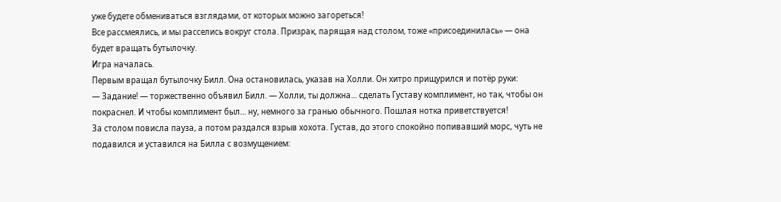уже будете обмениваться взглядами, от которых можно загореться!
Все рассмеялись, и мы расселись вокруг стола. Призрак, парящая над столом, тоже «присоединилась» — она будет вращать бутылочку.
Игра началась.
Первым вращал бутылочку Билл. Она остановилась, указав на Холли. Он хитро прищурился и потёр руки:
— Задание! — торжественно объявил Билл. — Холли, ты должна... сделать Густаву комплимент, но так, чтобы он покраснел. И чтобы комплимент был... ну, немного за гранью обычного. Пошлая нотка приветствуется!
За столом повисла пауза, а потом раздался взрыв хохота. Густав, до этого спокойно попивавший морс, чуть не подавился и уставился на Билла с возмущением: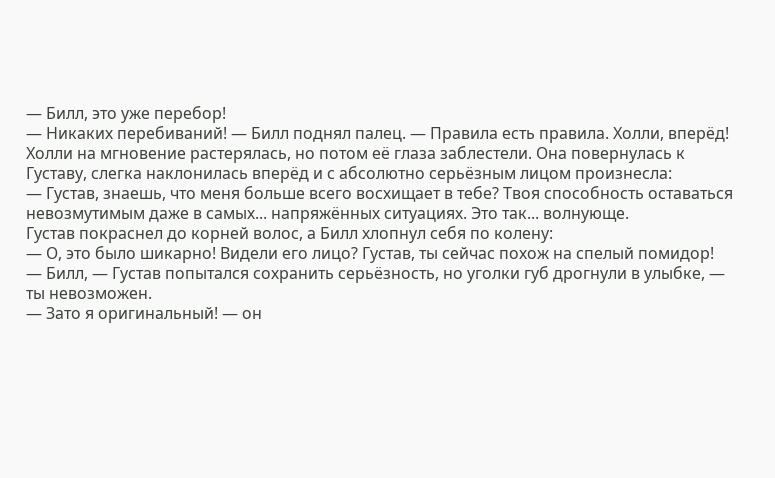— Билл, это уже перебор!
— Никаких перебиваний! — Билл поднял палец. — Правила есть правила. Холли, вперёд!
Холли на мгновение растерялась, но потом её глаза заблестели. Она повернулась к Густаву, слегка наклонилась вперёд и с абсолютно серьёзным лицом произнесла:
— Густав, знаешь, что меня больше всего восхищает в тебе? Твоя способность оставаться невозмутимым даже в самых... напряжённых ситуациях. Это так... волнующе.
Густав покраснел до корней волос, а Билл хлопнул себя по колену:
— О, это было шикарно! Видели его лицо? Густав, ты сейчас похож на спелый помидор!
— Билл, — Густав попытался сохранить серьёзность, но уголки губ дрогнули в улыбке, — ты невозможен.
— Зато я оригинальный! — он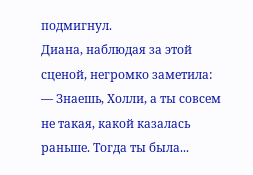подмигнул.
Диана, наблюдая за этой сценой, негромко заметила:
— Знаешь, Холли, а ты совсем не такая, какой казалась раньше. Тогда ты была...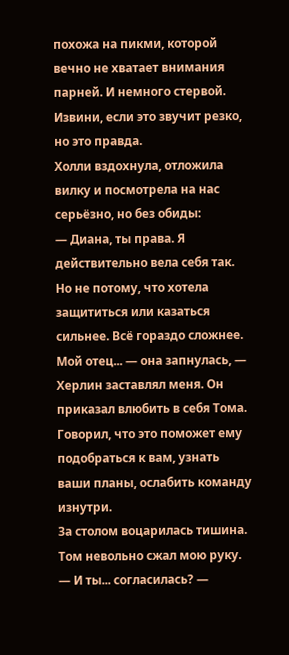похожа на пикми, которой вечно не хватает внимания парней. И немного стервой. Извини, если это звучит резко, но это правда.
Холли вздохнула, отложила вилку и посмотрела на нас серьёзно, но без обиды:
— Диана, ты права. Я действительно вела себя так. Но не потому, что хотела защититься или казаться сильнее. Всё гораздо сложнее. Мой отец... — она запнулась, — Херлин заставлял меня. Он приказал влюбить в себя Тома. Говорил, что это поможет ему подобраться к вам, узнать ваши планы, ослабить команду изнутри.
За столом воцарилась тишина. Том невольно сжал мою руку.
— И ты... согласилась? —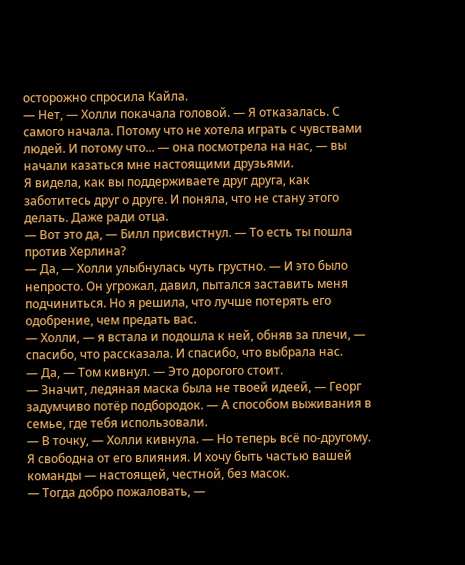осторожно спросила Кайла.
— Нет, — Холли покачала головой. — Я отказалась. С самого начала. Потому что не хотела играть с чувствами людей. И потому что... — она посмотрела на нас, — вы начали казаться мне настоящими друзьями.
Я видела, как вы поддерживаете друг друга, как заботитесь друг о друге. И поняла, что не стану этого делать. Даже ради отца.
— Вот это да, — Билл присвистнул. — То есть ты пошла против Херлина?
— Да, — Холли улыбнулась чуть грустно. — И это было непросто. Он угрожал, давил, пытался заставить меня подчиниться. Но я решила, что лучше потерять его одобрение, чем предать вас.
— Холли, — я встала и подошла к ней, обняв за плечи, — спасибо, что рассказала. И спасибо, что выбрала нас.
— Да, — Том кивнул. — Это дорогого стоит.
— Значит, ледяная маска была не твоей идеей, — Георг задумчиво потёр подбородок. — А способом выживания в семье, где тебя использовали.
— В точку, — Холли кивнула. — Но теперь всё по‑другому. Я свободна от его влияния. И хочу быть частью вашей команды — настоящей, честной, без масок.
— Тогда добро пожаловать, —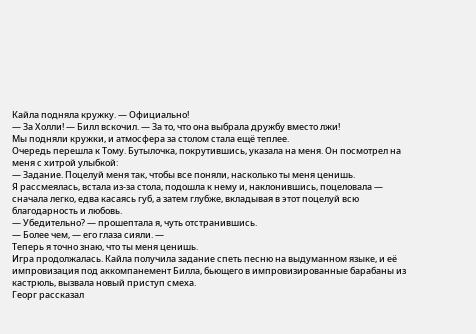Кайла подняла кружку. — Официально!
— За Холли! — Билл вскочил. — За то, что она выбрала дружбу вместо лжи!
Мы подняли кружки, и атмосфера за столом стала ещё теплее.
Очередь перешла к Тому. Бутылочка, покрутившись, указала на меня. Он посмотрел на меня с хитрой улыбкой:
— Задание. Поцелуй меня так, чтобы все поняли, насколько ты меня ценишь.
Я рассмеялась, встала из‑за стола, подошла к нему и, наклонившись, поцеловала — сначала легко, едва касаясь губ, а затем глубже, вкладывая в этот поцелуй всю благодарность и любовь.
— Убедительно? — прошептала я, чуть отстранившись.
— Более чем, — его глаза сияли. —
Теперь я точно знаю, что ты меня ценишь.
Игра продолжалась. Кайла получила задание спеть песню на выдуманном языке, и её импровизация под аккомпанемент Билла, бьющего в импровизированные барабаны из кастрюль, вызвала новый приступ смеха.
Георг рассказал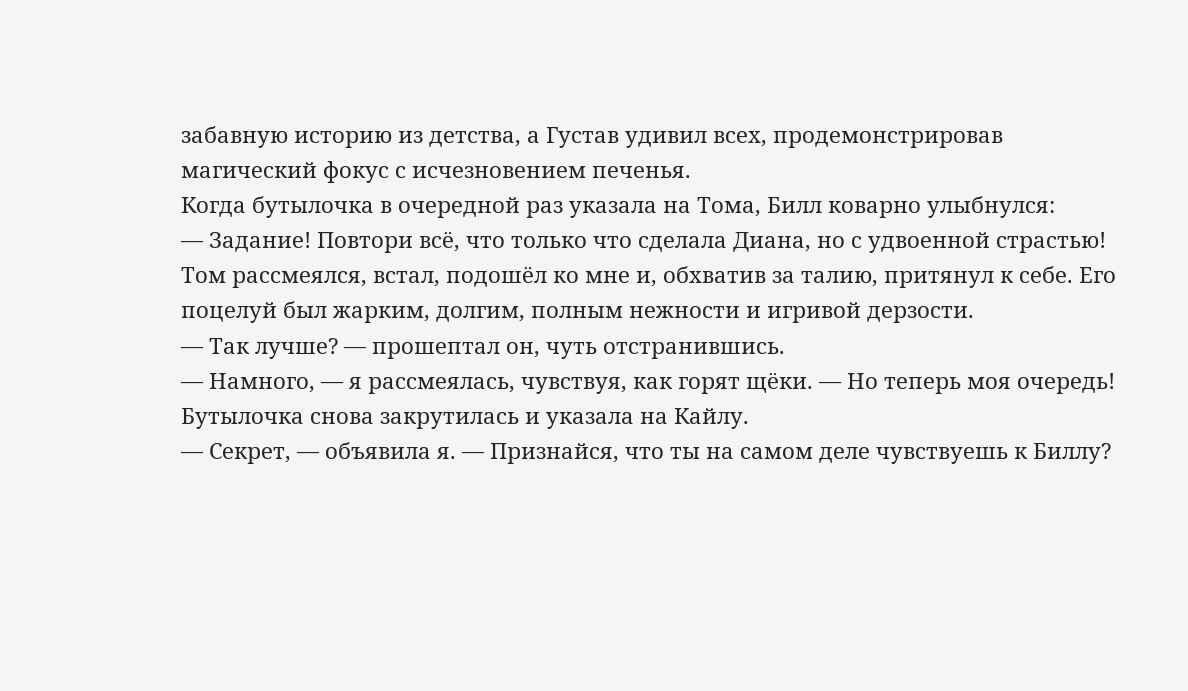забавную историю из детства, а Густав удивил всех, продемонстрировав магический фокус с исчезновением печенья.
Когда бутылочка в очередной раз указала на Тома, Билл коварно улыбнулся:
— Задание! Повтори всё, что только что сделала Диана, но с удвоенной страстью!
Том рассмеялся, встал, подошёл ко мне и, обхватив за талию, притянул к себе. Его поцелуй был жарким, долгим, полным нежности и игривой дерзости.
— Так лучше? — прошептал он, чуть отстранившись.
— Намного, — я рассмеялась, чувствуя, как горят щёки. — Но теперь моя очередь!
Бутылочка снова закрутилась и указала на Кайлу.
— Секрет, — объявила я. — Признайся, что ты на самом деле чувствуешь к Биллу?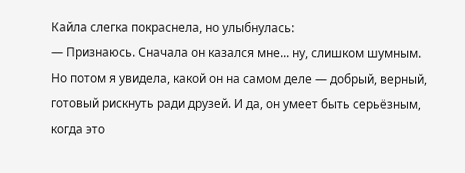Кайла слегка покраснела, но улыбнулась:
— Признаюсь. Сначала он казался мне... ну, слишком шумным. Но потом я увидела, какой он на самом деле — добрый, верный, готовый рискнуть ради друзей. И да, он умеет быть серьёзным, когда это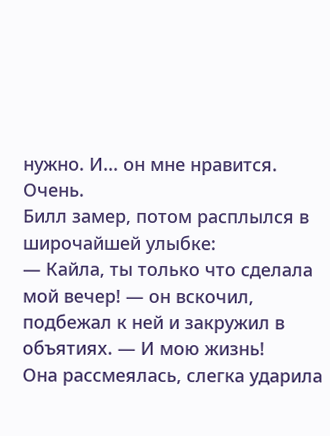нужно. И... он мне нравится. Очень.
Билл замер, потом расплылся в широчайшей улыбке:
— Кайла, ты только что сделала мой вечер! — он вскочил, подбежал к ней и закружил в объятиях. — И мою жизнь!
Она рассмеялась, слегка ударила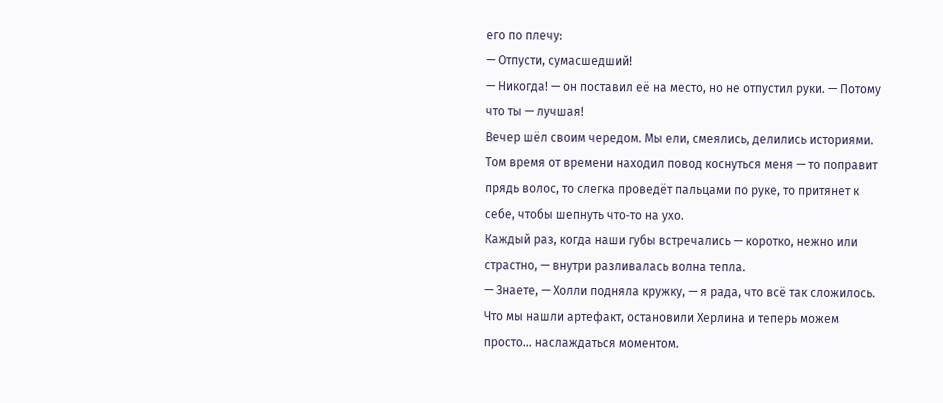его по плечу:
— Отпусти, сумасшедший!
— Никогда! — он поставил её на место, но не отпустил руки. — Потому что ты — лучшая!
Вечер шёл своим чередом. Мы ели, смеялись, делились историями. Том время от времени находил повод коснуться меня — то поправит прядь волос, то слегка проведёт пальцами по руке, то притянет к себе, чтобы шепнуть что‑то на ухо.
Каждый раз, когда наши губы встречались — коротко, нежно или страстно, — внутри разливалась волна тепла.
— Знаете, — Холли подняла кружку, — я рада, что всё так сложилось. Что мы нашли артефакт, остановили Херлина и теперь можем просто... наслаждаться моментом.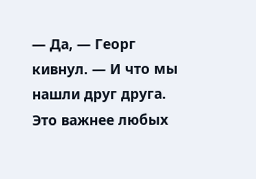— Да, — Георг кивнул. — И что мы нашли друг друга. Это важнее любых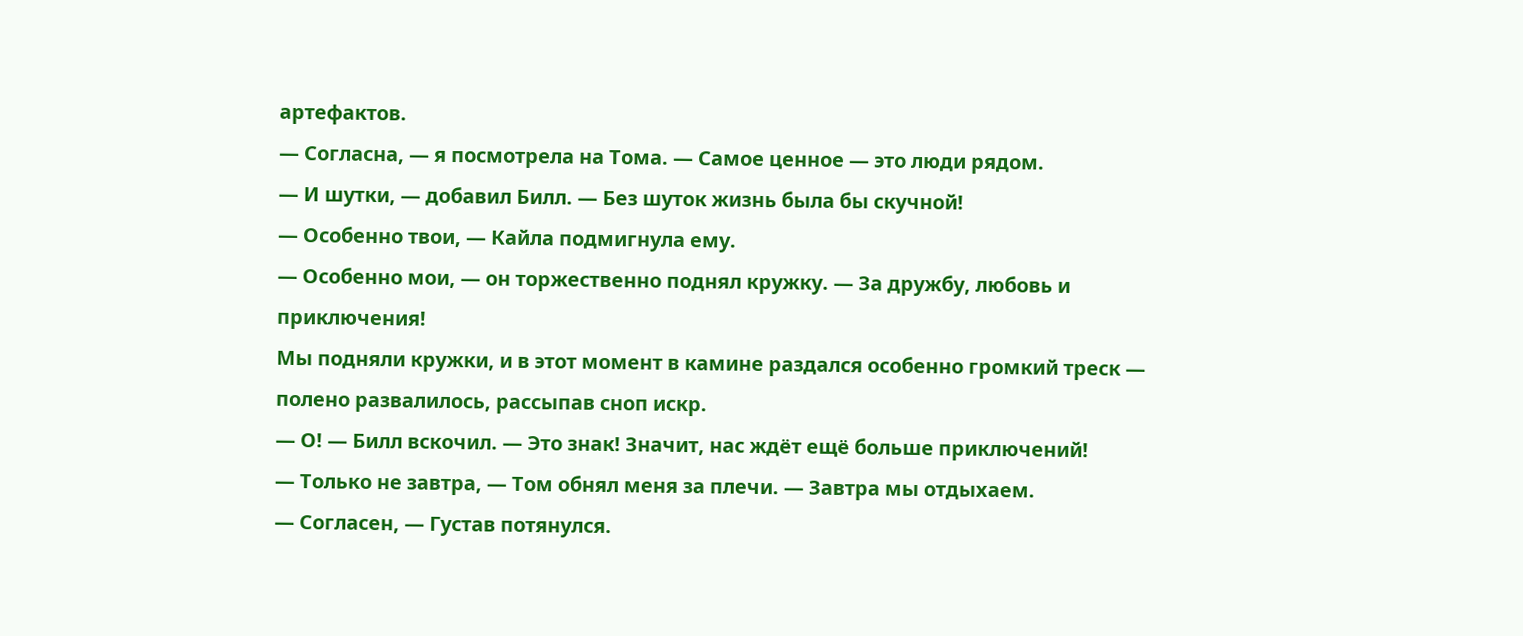артефактов.
— Согласна, — я посмотрела на Тома. — Самое ценное — это люди рядом.
— И шутки, — добавил Билл. — Без шуток жизнь была бы скучной!
— Особенно твои, — Кайла подмигнула ему.
— Особенно мои, — он торжественно поднял кружку. — За дружбу, любовь и приключения!
Мы подняли кружки, и в этот момент в камине раздался особенно громкий треск — полено развалилось, рассыпав сноп искр.
— О! — Билл вскочил. — Это знак! Значит, нас ждёт ещё больше приключений!
— Только не завтра, — Том обнял меня за плечи. — Завтра мы отдыхаем.
— Согласен, — Густав потянулся.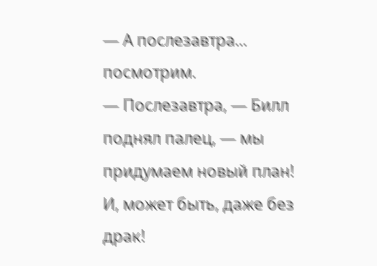— А послезавтра... посмотрим.
— Послезавтра, — Билл поднял палец, — мы придумаем новый план! И, может быть, даже без драк!